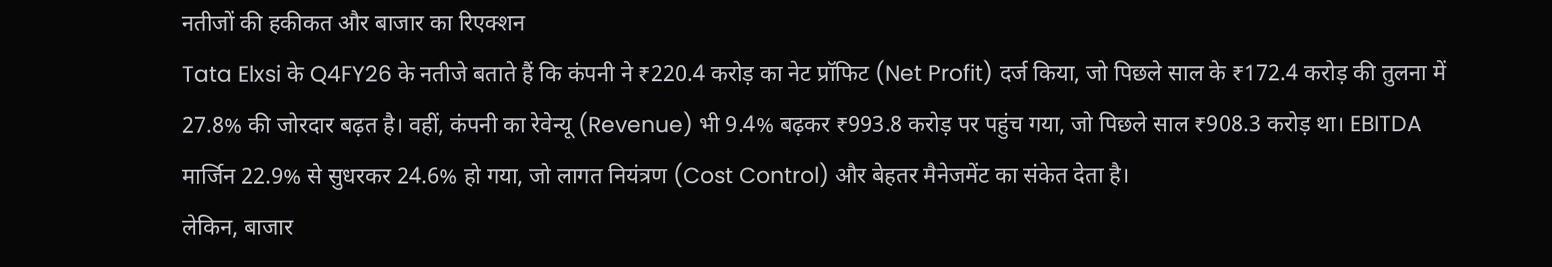नतीजों की हकीकत और बाजार का रिएक्शन
Tata Elxsi के Q4FY26 के नतीजे बताते हैं कि कंपनी ने ₹220.4 करोड़ का नेट प्रॉफिट (Net Profit) दर्ज किया, जो पिछले साल के ₹172.4 करोड़ की तुलना में 27.8% की जोरदार बढ़त है। वहीं, कंपनी का रेवेन्यू (Revenue) भी 9.4% बढ़कर ₹993.8 करोड़ पर पहुंच गया, जो पिछले साल ₹908.3 करोड़ था। EBITDA मार्जिन 22.9% से सुधरकर 24.6% हो गया, जो लागत नियंत्रण (Cost Control) और बेहतर मैनेजमेंट का संकेत देता है।
लेकिन, बाजार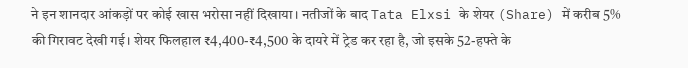ने इन शानदार आंकड़ों पर कोई खास भरोसा नहीं दिखाया। नतीजों के बाद Tata Elxsi के शेयर (Share) में करीब 5% की गिरावट देखी गई। शेयर फिलहाल ₹4,400-₹4,500 के दायरे में ट्रेड कर रहा है, जो इसके 52-हफ्ते के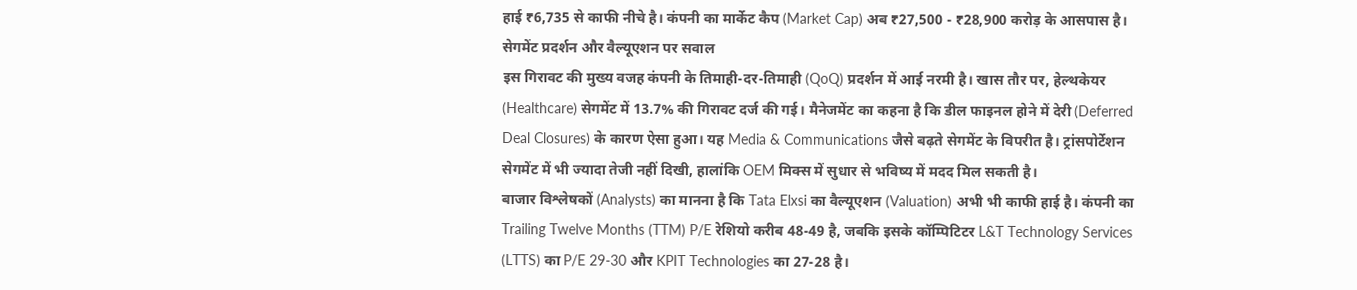हाई ₹6,735 से काफी नीचे है। कंपनी का मार्केट कैप (Market Cap) अब ₹27,500 - ₹28,900 करोड़ के आसपास है।
सेगमेंट प्रदर्शन और वैल्यूएशन पर सवाल
इस गिरावट की मुख्य वजह कंपनी के तिमाही-दर-तिमाही (QoQ) प्रदर्शन में आई नरमी है। खास तौर पर, हेल्थकेयर (Healthcare) सेगमेंट में 13.7% की गिरावट दर्ज की गई। मैनेजमेंट का कहना है कि डील फाइनल होने में देरी (Deferred Deal Closures) के कारण ऐसा हुआ। यह Media & Communications जैसे बढ़ते सेगमेंट के विपरीत है। ट्रांसपोर्टेशन सेगमेंट में भी ज्यादा तेजी नहीं दिखी, हालांकि OEM मिक्स में सुधार से भविष्य में मदद मिल सकती है।
बाजार विश्लेषकों (Analysts) का मानना है कि Tata Elxsi का वैल्यूएशन (Valuation) अभी भी काफी हाई है। कंपनी का Trailing Twelve Months (TTM) P/E रेशियो करीब 48-49 है, जबकि इसके कॉम्पिटिटर L&T Technology Services (LTTS) का P/E 29-30 और KPIT Technologies का 27-28 है।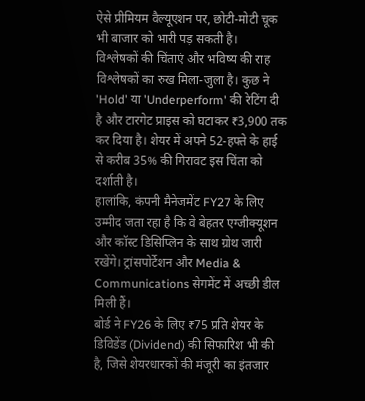ऐसे प्रीमियम वैल्यूएशन पर, छोटी-मोटी चूक भी बाजार को भारी पड़ सकती है।
विश्लेषकों की चिंताएं और भविष्य की राह
विश्लेषकों का रुख मिला-जुला है। कुछ ने 'Hold' या 'Underperform' की रेटिंग दी है और टारगेट प्राइस को घटाकर ₹3,900 तक कर दिया है। शेयर में अपने 52-हफ्ते के हाई से करीब 35% की गिरावट इस चिंता को दर्शाती है।
हालांकि, कंपनी मैनेजमेंट FY27 के लिए उम्मीद जता रहा है कि वे बेहतर एग्जीक्यूशन और कॉस्ट डिसिप्लिन के साथ ग्रोथ जारी रखेंगे। ट्रांसपोर्टेशन और Media & Communications सेगमेंट में अच्छी डील मिली हैं।
बोर्ड ने FY26 के लिए ₹75 प्रति शेयर के डिविडेंड (Dividend) की सिफारिश भी की है, जिसे शेयरधारकों की मंजूरी का इंतजार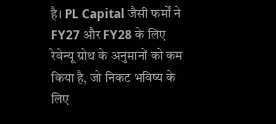है। PL Capital जैसी फर्मों ने FY27 और FY28 के लिए रेवेन्यू ग्रोथ के अनुमानों को कम किया है, जो निकट भविष्य के लिए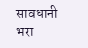सावधानी भरा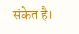संकेत है।